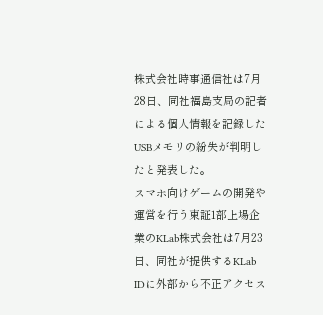株式会社時事通信社は7月28日、同社福島支局の記者による個人情報を記録したUSBメモリの紛失が判明したと発表した。
スマホ向けゲームの開発や運営を行う東証1部上場企業のKLab株式会社は7月23日、同社が提供するKLab IDに外部から不正アクセス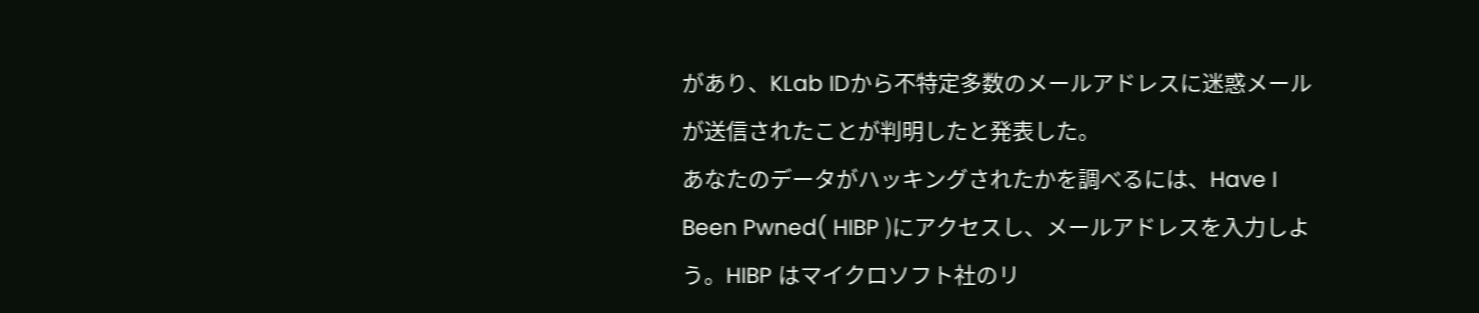があり、KLab IDから不特定多数のメールアドレスに迷惑メールが送信されたことが判明したと発表した。
あなたのデータがハッキングされたかを調べるには、Have I Been Pwned( HIBP )にアクセスし、メールアドレスを入力しよう。HIBP はマイクロソフト社のリ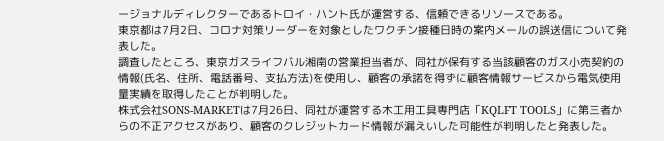ージョナルディレクターであるトロイ・ハント氏が運営する、信頼できるリソースである。
東京都は7月2日、コロナ対策リーダーを対象としたワクチン接種日時の案内メールの誤送信について発表した。
調査したところ、東京ガスライフバル湘南の営業担当者が、同社が保有する当該顧客のガス小売契約の情報(氏名、住所、電話番号、支払方法)を使用し、顧客の承諾を得ずに顧客情報サービスから電気使用量実績を取得したことが判明した。
株式会社SONS-MARKETは7月26日、同社が運営する木工用工具専門店「KQLFT TOOLS」に第三者からの不正アクセスがあり、顧客のクレジットカード情報が漏えいした可能性が判明したと発表した。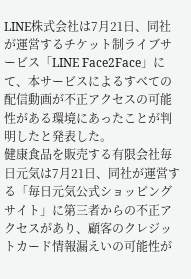LINE株式会社は7月21日、同社が運営するチケット制ライブサービス「LINE Face2Face」にて、本サービスによるすべての配信動画が不正アクセスの可能性がある環境にあったことが判明したと発表した。
健康食品を販売する有限会社毎日元気は7月21日、同社が運営する「毎日元気公式ショッピングサイト」に第三者からの不正アクセスがあり、顧客のクレジットカード情報漏えいの可能性が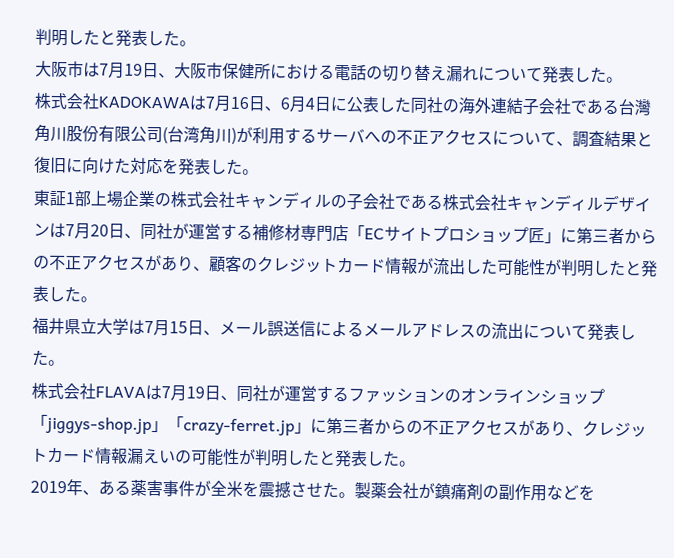判明したと発表した。
大阪市は7月19日、大阪市保健所における電話の切り替え漏れについて発表した。
株式会社KADOKAWAは7月16日、6月4日に公表した同社の海外連結子会社である台灣角川股份有限公司(台湾角川)が利用するサーバへの不正アクセスについて、調査結果と復旧に向けた対応を発表した。
東証1部上場企業の株式会社キャンディルの子会社である株式会社キャンディルデザインは7月20日、同社が運営する補修材専門店「ECサイトプロショップ匠」に第三者からの不正アクセスがあり、顧客のクレジットカード情報が流出した可能性が判明したと発表した。
福井県立大学は7月15日、メール誤送信によるメールアドレスの流出について発表した。
株式会社FLAVAは7月19日、同社が運営するファッションのオンラインショップ「jiggys-shop.jp」「crazy-ferret.jp」に第三者からの不正アクセスがあり、クレジットカード情報漏えいの可能性が判明したと発表した。
2019年、ある薬害事件が全米を震撼させた。製薬会社が鎮痛剤の副作用などを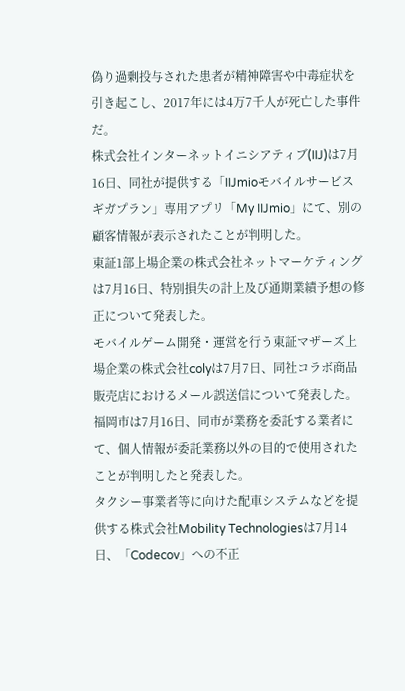偽り過剰投与された患者が精神障害や中毒症状を引き起こし、2017年には4万7千人が死亡した事件だ。
株式会社インターネットイニシアティブ(IIJ)は7月16日、同社が提供する「IIJmioモバイルサービス ギガプラン」専用アプリ「My IIJmio」にて、別の顧客情報が表示されたことが判明した。
東証1部上場企業の株式会社ネットマーケティングは7月16日、特別損失の計上及び通期業績予想の修正について発表した。
モバイルゲーム開発・運営を行う東証マザーズ上場企業の株式会社colyは7月7日、同社コラボ商品販売店におけるメール誤送信について発表した。
福岡市は7月16日、同市が業務を委託する業者にて、個人情報が委託業務以外の目的で使用されたことが判明したと発表した。
タクシー事業者等に向けた配車システムなどを提供する株式会社Mobility Technologiesは7月14日、「Codecov」への不正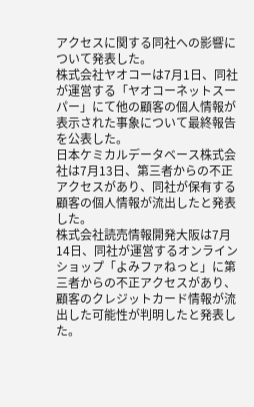アクセスに関する同社への影響について発表した。
株式会社ヤオコーは7月1日、同社が運営する「ヤオコーネットスーパー」にて他の顧客の個人情報が表示された事象について最終報告を公表した。
日本ケミカルデータベース株式会社は7月13日、第三者からの不正アクセスがあり、同社が保有する顧客の個人情報が流出したと発表した。
株式会社読売情報開発大阪は7月14日、同社が運営するオンラインショップ「よみファねっと」に第三者からの不正アクセスがあり、顧客のクレジットカード情報が流出した可能性が判明したと発表した。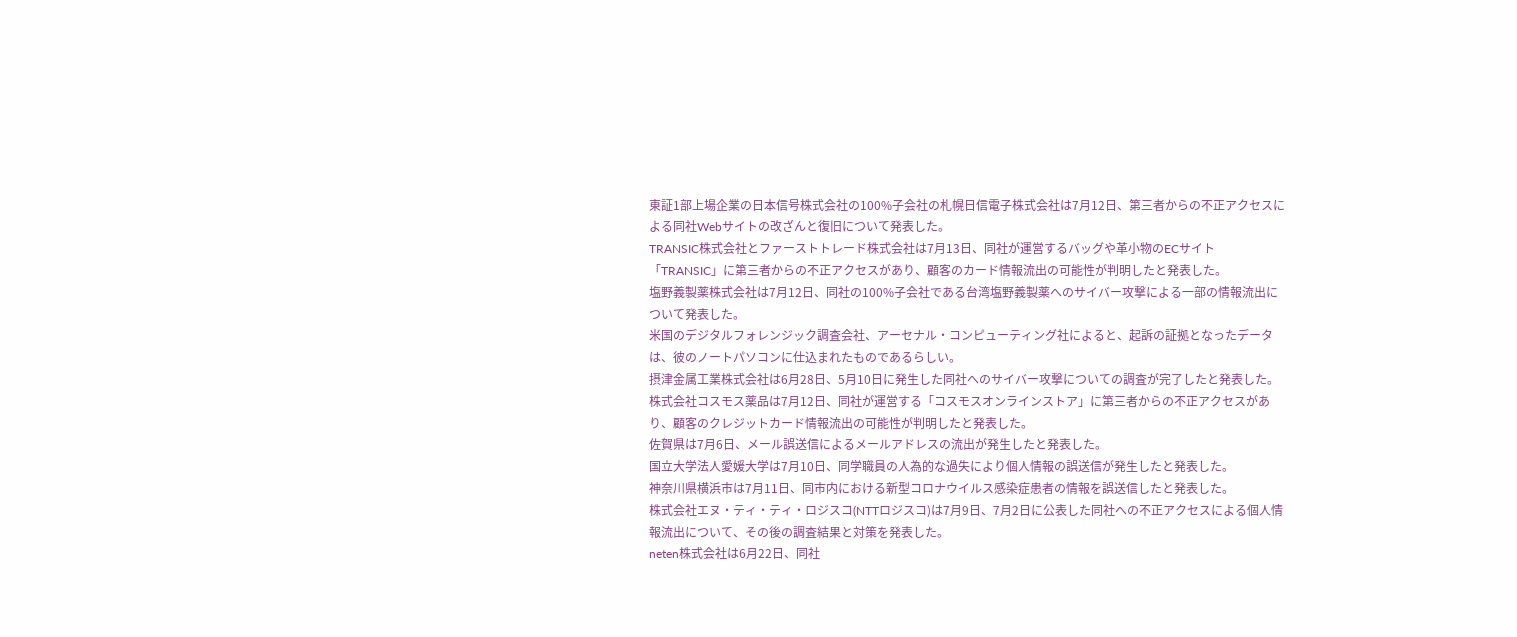東証1部上場企業の日本信号株式会社の100%子会社の札幌日信電子株式会社は7月12日、第三者からの不正アクセスによる同社Webサイトの改ざんと復旧について発表した。
TRANSIC株式会社とファーストトレード株式会社は7月13日、同社が運営するバッグや革小物のECサイト「TRANSIC」に第三者からの不正アクセスがあり、顧客のカード情報流出の可能性が判明したと発表した。
塩野義製薬株式会社は7月12日、同社の100%子会社である台湾塩野義製薬へのサイバー攻撃による一部の情報流出について発表した。
米国のデジタルフォレンジック調査会社、アーセナル・コンピューティング社によると、起訴の証拠となったデータは、彼のノートパソコンに仕込まれたものであるらしい。
摂津金属工業株式会社は6月28日、5月10日に発生した同社へのサイバー攻撃についての調査が完了したと発表した。
株式会社コスモス薬品は7月12日、同社が運営する「コスモスオンラインストア」に第三者からの不正アクセスがあり、顧客のクレジットカード情報流出の可能性が判明したと発表した。
佐賀県は7月6日、メール誤送信によるメールアドレスの流出が発生したと発表した。
国立大学法人愛媛大学は7月10日、同学職員の人為的な過失により個人情報の誤送信が発生したと発表した。
神奈川県横浜市は7月11日、同市内における新型コロナウイルス感染症患者の情報を誤送信したと発表した。
株式会社エヌ・ティ・ティ・ロジスコ(NTTロジスコ)は7月9日、7月2日に公表した同社への不正アクセスによる個人情報流出について、その後の調査結果と対策を発表した。
neten株式会社は6月22日、同社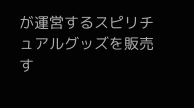が運営するスピリチュアルグッズを販売す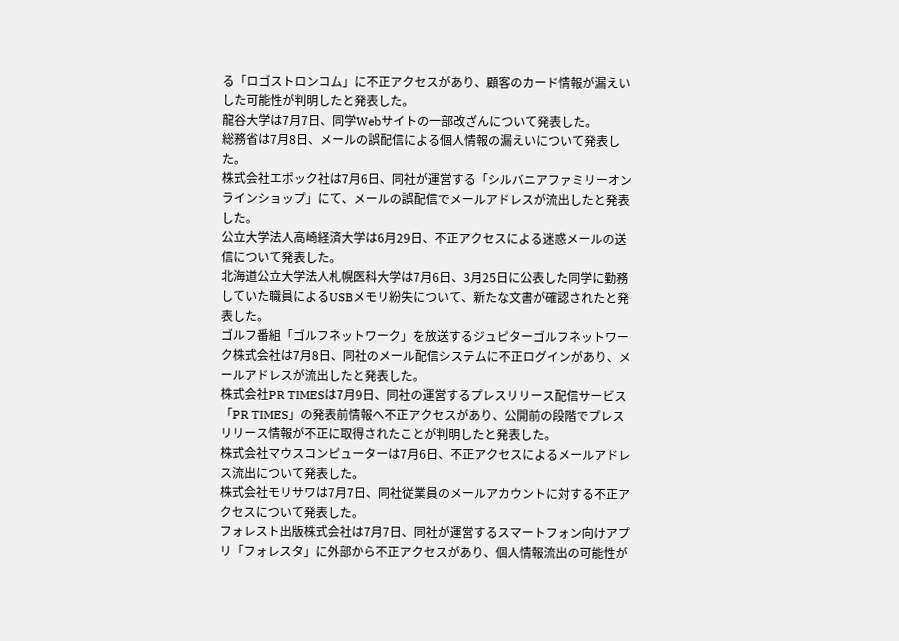る「ロゴストロンコム」に不正アクセスがあり、顧客のカード情報が漏えいした可能性が判明したと発表した。
龍谷大学は7月7日、同学Webサイトの一部改ざんについて発表した。
総務省は7月8日、メールの誤配信による個人情報の漏えいについて発表した。
株式会社エポック社は7月6日、同社が運営する「シルバニアファミリーオンラインショップ」にて、メールの誤配信でメールアドレスが流出したと発表した。
公立大学法人高崎経済大学は6月29日、不正アクセスによる迷惑メールの送信について発表した。
北海道公立大学法人札幌医科大学は7月6日、3月25日に公表した同学に勤務していた職員によるUSBメモリ紛失について、新たな文書が確認されたと発表した。
ゴルフ番組「ゴルフネットワーク」を放送するジュピターゴルフネットワーク株式会社は7月8日、同社のメール配信システムに不正ログインがあり、メールアドレスが流出したと発表した。
株式会社PR TIMESは7月9日、同社の運営するプレスリリース配信サービス「PR TIMES」の発表前情報へ不正アクセスがあり、公開前の段階でプレスリリース情報が不正に取得されたことが判明したと発表した。
株式会社マウスコンピューターは7月6日、不正アクセスによるメールアドレス流出について発表した。
株式会社モリサワは7月7日、同社従業員のメールアカウントに対する不正アクセスについて発表した。
フォレスト出版株式会社は7月7日、同社が運営するスマートフォン向けアプリ「フォレスタ」に外部から不正アクセスがあり、個人情報流出の可能性が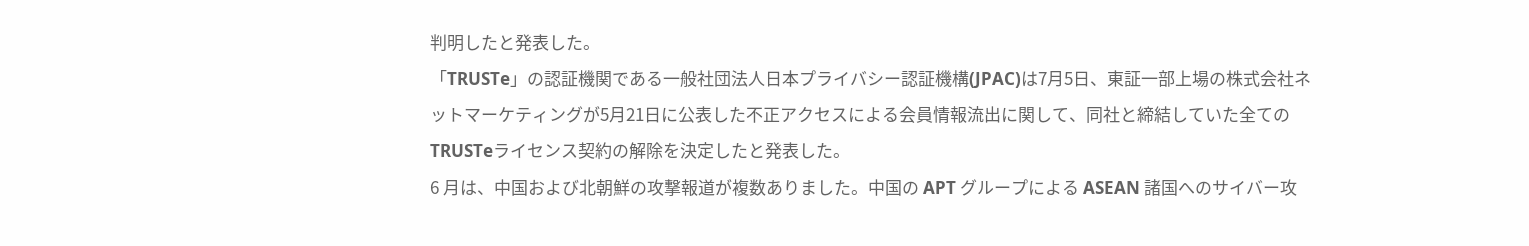判明したと発表した。
「TRUSTe」の認証機関である一般社団法人日本プライバシー認証機構(JPAC)は7月5日、東証一部上場の株式会社ネットマーケティングが5月21日に公表した不正アクセスによる会員情報流出に関して、同社と締結していた全てのTRUSTeライセンス契約の解除を決定したと発表した。
6 月は、中国および北朝鮮の攻撃報道が複数ありました。中国の APT グループによる ASEAN 諸国へのサイバー攻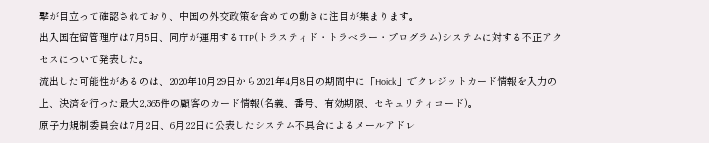撃が目立って確認されており、中国の外交政策を含めての動きに注目が集まります。
出入国在留管理庁は7月5日、同庁が運用するTTP(トラスティド・トラベラー・プログラム)システムに対する不正アクセスについて発表した。
流出した可能性があるのは、2020年10月29日から2021年4月8日の期間中に「Hoick」でクレジットカード情報を入力の上、決済を行った最大2,365件の顧客のカード情報(名義、番号、有効期限、セキュリティコード)。
原子力規制委員会は7月2日、6月22日に公表したシステム不具合によるメールアドレ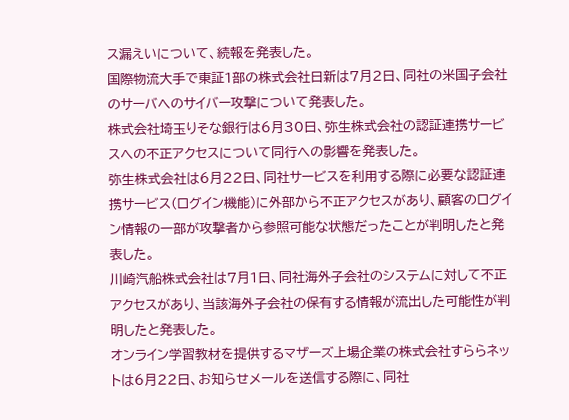ス漏えいについて、続報を発表した。
国際物流大手で東証1部の株式会社日新は7月2日、同社の米国子会社のサーバへのサイバー攻撃について発表した。
株式会社埼玉りそな銀行は6月30日、弥生株式会社の認証連携サービスへの不正アクセスについて同行への影響を発表した。
弥生株式会社は6月22日、同社サービスを利用する際に必要な認証連携サービス(ログイン機能)に外部から不正アクセスがあり、顧客のログイン情報の一部が攻撃者から参照可能な状態だったことが判明したと発表した。
川崎汽船株式会社は7月1日、同社海外子会社のシステムに対して不正アクセスがあり、当該海外子会社の保有する情報が流出した可能性が判明したと発表した。
オンライン学習教材を提供するマザーズ上場企業の株式会社すららネットは6月22日、お知らせメールを送信する際に、同社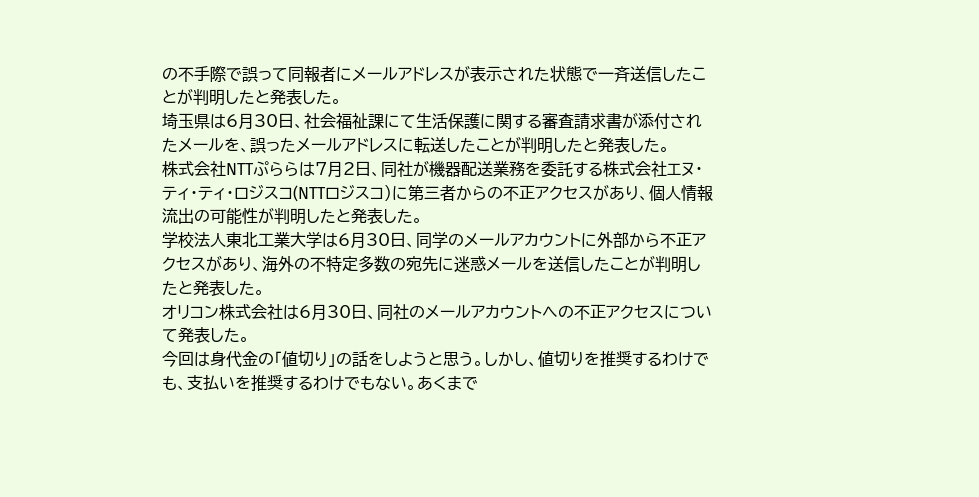の不手際で誤って同報者にメールアドレスが表示された状態で一斉送信したことが判明したと発表した。
埼玉県は6月30日、社会福祉課にて生活保護に関する審査請求書が添付されたメールを、誤ったメールアドレスに転送したことが判明したと発表した。
株式会社NTTぷららは7月2日、同社が機器配送業務を委託する株式会社エヌ・ティ・ティ・ロジスコ(NTTロジスコ)に第三者からの不正アクセスがあり、個人情報流出の可能性が判明したと発表した。
学校法人東北工業大学は6月30日、同学のメールアカウントに外部から不正アクセスがあり、海外の不特定多数の宛先に迷惑メールを送信したことが判明したと発表した。
オリコン株式会社は6月30日、同社のメールアカウントへの不正アクセスについて発表した。
今回は身代金の「値切り」の話をしようと思う。しかし、値切りを推奨するわけでも、支払いを推奨するわけでもない。あくまで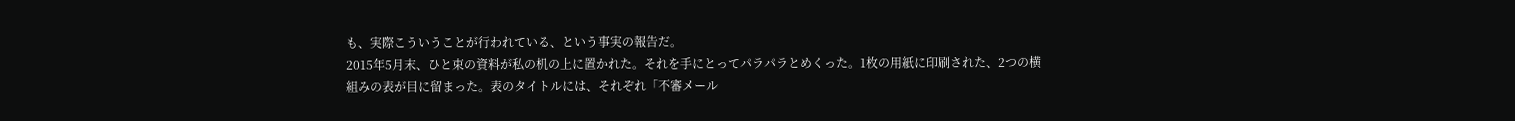も、実際こういうことが行われている、という事実の報告だ。
2015年5月末、ひと束の資料が私の机の上に置かれた。それを手にとってパラパラとめくった。1枚の用紙に印刷された、2つの横組みの表が目に留まった。表のタイトルには、それぞれ「不審メール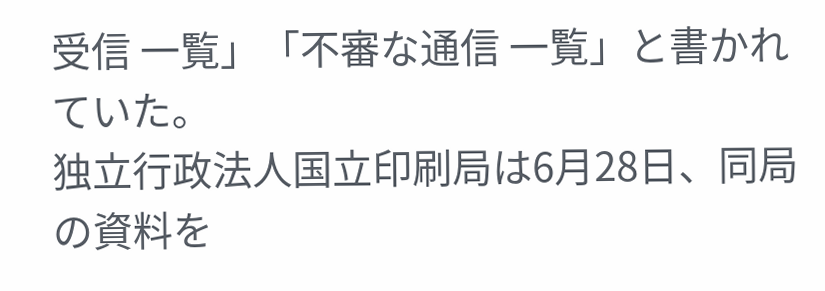受信 一覧」「不審な通信 一覧」と書かれていた。
独立行政法人国立印刷局は6月28日、同局の資料を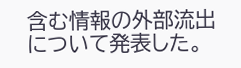含む情報の外部流出について発表した。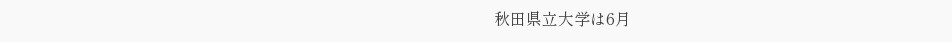秋田県立大学は6月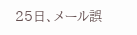25日、メール誤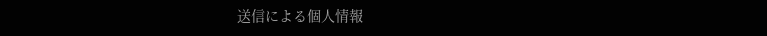送信による個人情報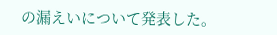の漏えいについて発表した。